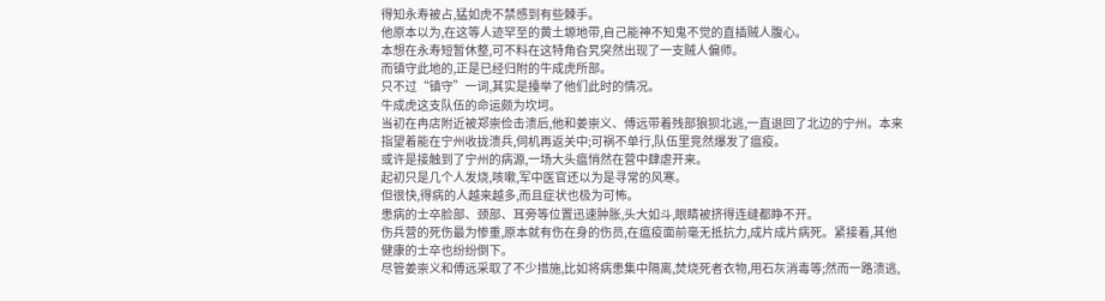得知永寿被占,猛如虎不禁感到有些棘手。
他原本以为,在这等人迹罕至的黄土塬地带,自己能神不知鬼不觉的直插贼人腹心。
本想在永寿短暂休整,可不料在这特角旮旯突然出现了一支贼人偏师。
而镇守此地的,正是已经归附的牛成虎所部。
只不过“镇守”一词,其实是擡举了他们此时的情况。
牛成虎这支队伍的命运颇为坎坷。
当初在冉店附近被郑崇俭击溃后,他和姜崇义、傅远带着残部狼狈北逃,一直退回了北边的宁州。本来指望着能在宁州收拢溃兵,伺机再返关中;可祸不单行,队伍里竞然爆发了瘟疫。
或许是接触到了宁州的病源,一场大头瘟悄然在营中肆虐开来。
起初只是几个人发烧,咳嗽,军中医官还以为是寻常的风寒。
但很快,得病的人越来越多,而且症状也极为可怖。
患病的士卒脸部、颈部、耳旁等位置迅速肿胀,头大如斗,眼睛被挤得连缝都睁不开。
伤兵营的死伤最为惨重,原本就有伤在身的伤员,在瘟疫面前毫无抵抗力,成片成片病死。紧接着,其他健康的士卒也纷纷倒下。
尽管姜崇义和傅远采取了不少措施,比如将病患集中隔离,焚烧死者衣物,用石灰消毒等;然而一路溃逃,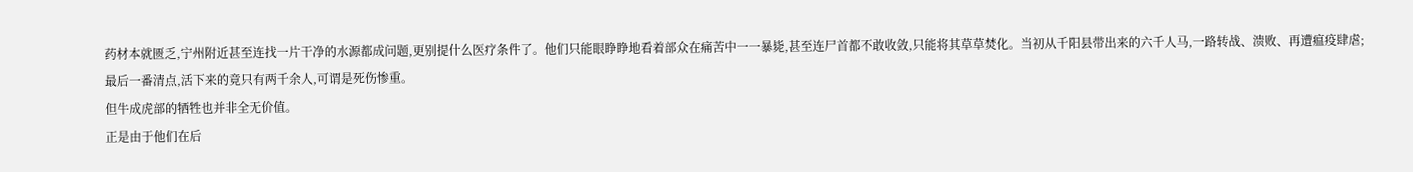药材本就匮乏,宁州附近甚至连找一片干净的水源都成问题,更别提什么医疗条件了。他们只能眼睁睁地看着部众在痛苦中一一暴毙,甚至连尸首都不敢收敛,只能将其草草焚化。当初从千阳县带出来的六千人马,一路转战、溃败、再遭瘟疫肆虐;
最后一番清点,活下来的竟只有两千余人,可谓是死伤惨重。
但牛成虎部的牺牲也并非全无价值。
正是由于他们在后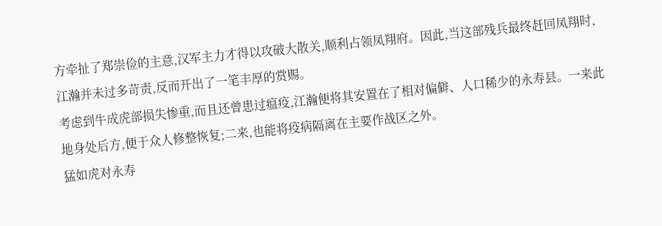方牵扯了郑崇俭的主意,汉军主力才得以攻破大散关,顺利占领凤翔府。因此,当这部残兵最终赶回凤翔时,江瀚并未过多苛责,反而开出了一笔丰厚的赏赐。
考虑到牛成虎部损失惨重,而且还曾患过瘟疫,江瀚便将其安置在了相对偏僻、人口稀少的永寿县。一来此地身处后方,便于众人修整恢复;二来,也能将疫病隔离在主要作战区之外。
猛如虎对永寿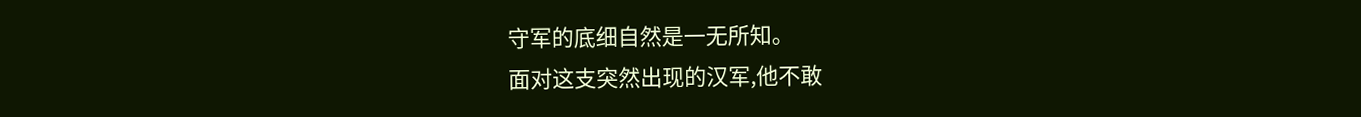守军的底细自然是一无所知。
面对这支突然出现的汉军,他不敢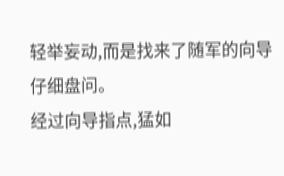轻举妄动,而是找来了随军的向导仔细盘问。
经过向导指点,猛如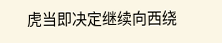虎当即决定继续向西绕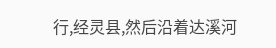行,经灵县,然后沿着达溪河